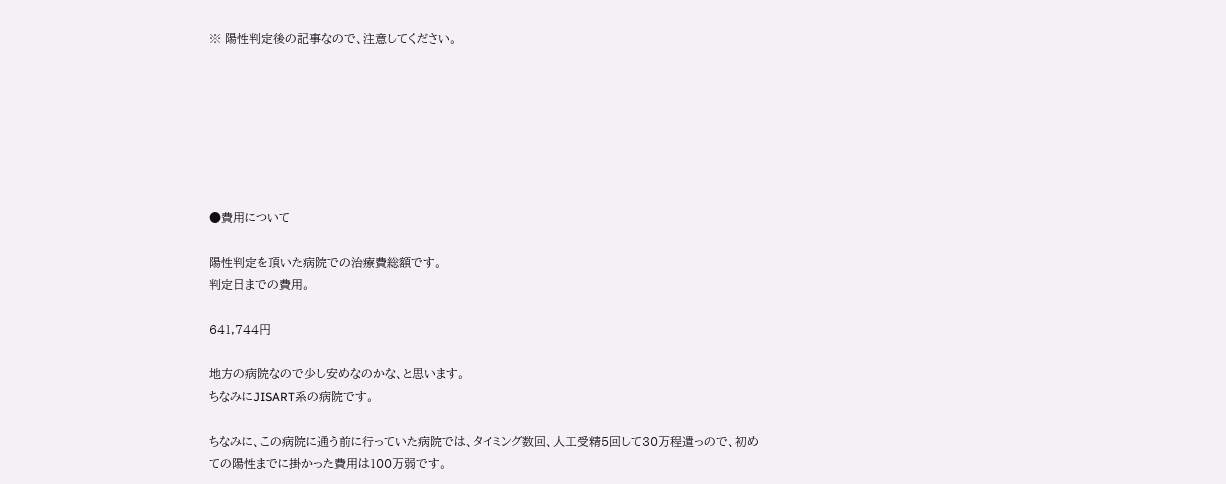※ 陽性判定後の記事なので、注意してください。







●費用について

陽性判定を頂いた病院での治療費総額です。
判定日までの費用。

641,744円

地方の病院なので少し安めなのかな、と思います。
ちなみにJISART系の病院です。

ちなみに、この病院に通う前に行っていた病院では、タイミング数回、人工受精5回して30万程遣っので、初めての陽性までに掛かった費用は100万弱です。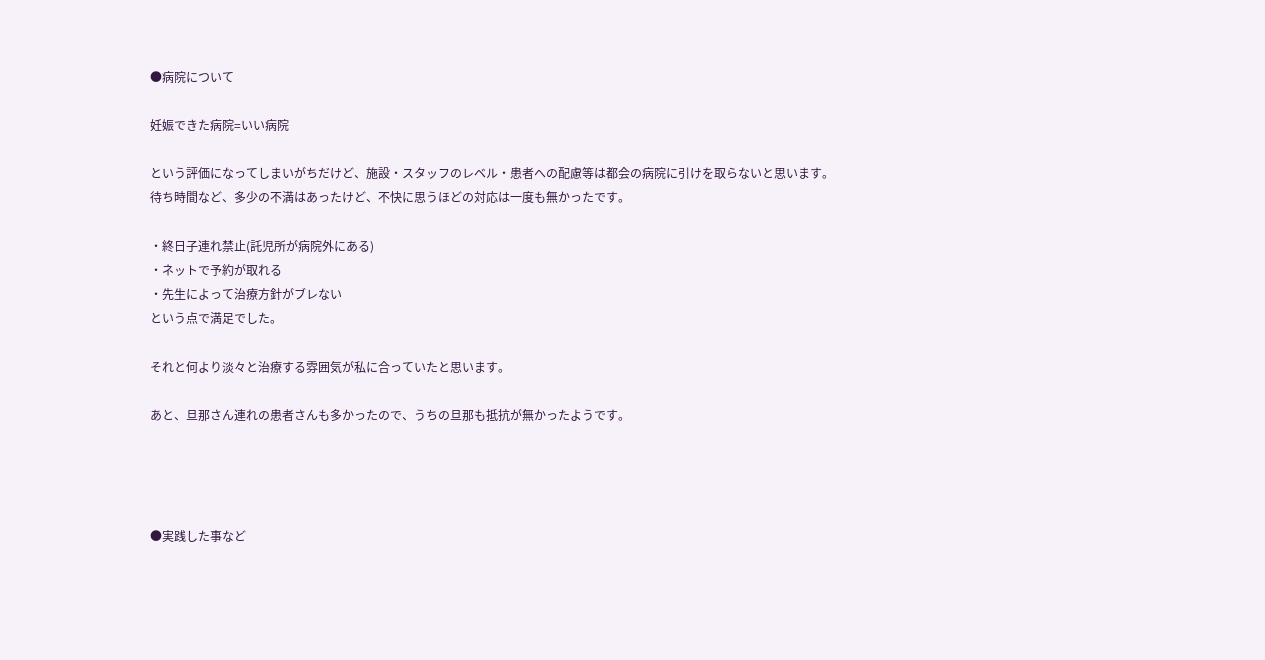●病院について

妊娠できた病院=いい病院

という評価になってしまいがちだけど、施設・スタッフのレベル・患者への配慮等は都会の病院に引けを取らないと思います。
待ち時間など、多少の不満はあったけど、不快に思うほどの対応は一度も無かったです。

・終日子連れ禁止(託児所が病院外にある)
・ネットで予約が取れる
・先生によって治療方針がブレない
という点で満足でした。

それと何より淡々と治療する雰囲気が私に合っていたと思います。

あと、旦那さん連れの患者さんも多かったので、うちの旦那も抵抗が無かったようです。




●実践した事など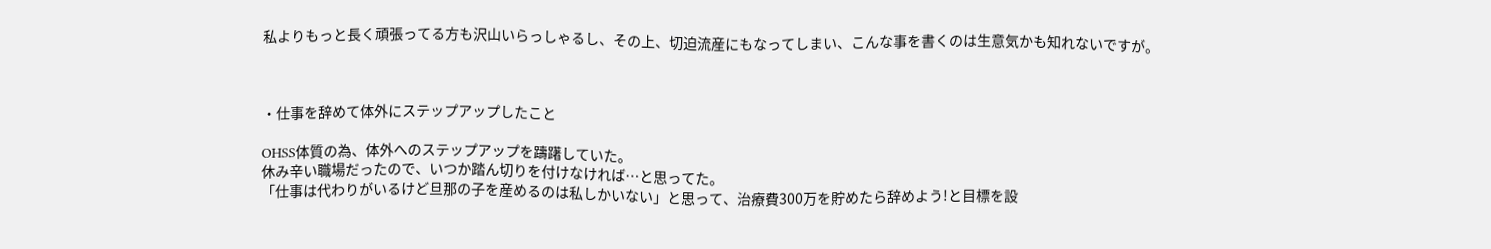私よりもっと長く頑張ってる方も沢山いらっしゃるし、その上、切迫流産にもなってしまい、こんな事を書くのは生意気かも知れないですが。



・仕事を辞めて体外にステップアップしたこと

OHSS体質の為、体外へのステップアップを躊躇していた。
休み辛い職場だったので、いつか踏ん切りを付けなければ…と思ってた。
「仕事は代わりがいるけど旦那の子を産めるのは私しかいない」と思って、治療費300万を貯めたら辞めよう!と目標を設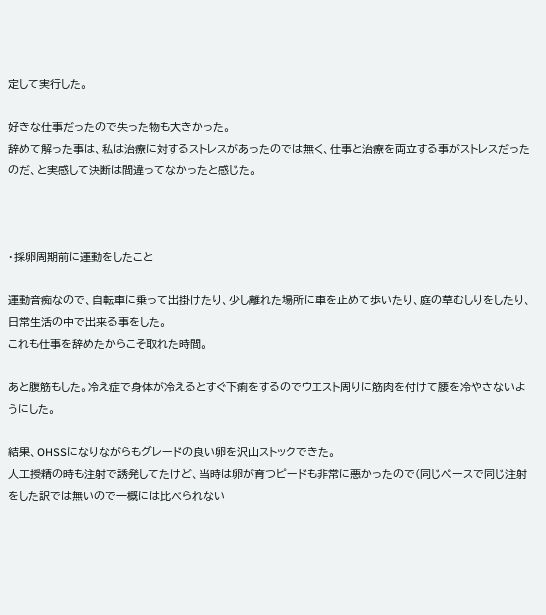定して実行した。

好きな仕事だったので失った物も大きかった。
辞めて解った事は、私は治療に対するストレスがあったのでは無く、仕事と治療を両立する事がストレスだったのだ、と実感して決断は間違ってなかったと感じた。



・採卵周期前に運動をしたこと

運動音痴なので、自転車に乗って出掛けたり、少し離れた場所に車を止めて歩いたり、庭の草むしりをしたり、日常生活の中で出来る事をした。
これも仕事を辞めたからこそ取れた時間。

あと腹筋もした。冷え症で身体が冷えるとすぐ下痢をするのでウエスト周りに筋肉を付けて腰を冷やさないようにした。

結果、OHSSになりながらもグレードの良い卵を沢山ストックできた。
人工授精の時も注射で誘発してたけど、当時は卵が育つピードも非常に悪かったので(同じペースで同じ注射をした訳では無いので一概には比べられない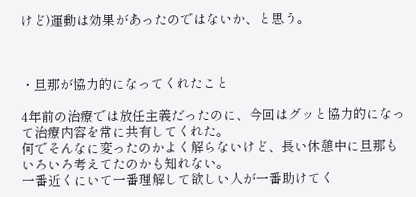けど)運動は効果があったのではないか、と思う。



・旦那が協力的になってくれたこと

4年前の治療では放任主義だったのに、今回はグッと協力的になって治療内容を常に共有してくれた。
何でそんなに変ったのかよく解らないけど、長い休憩中に旦那もいろいろ考えてたのかも知れない。
一番近くにいて一番理解して欲しい人が一番助けてく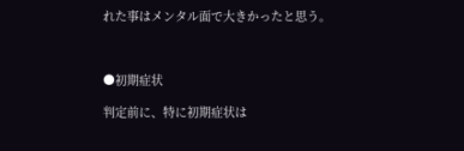れた事はメンタル面で大きかったと思う。



●初期症状

判定前に、特に初期症状は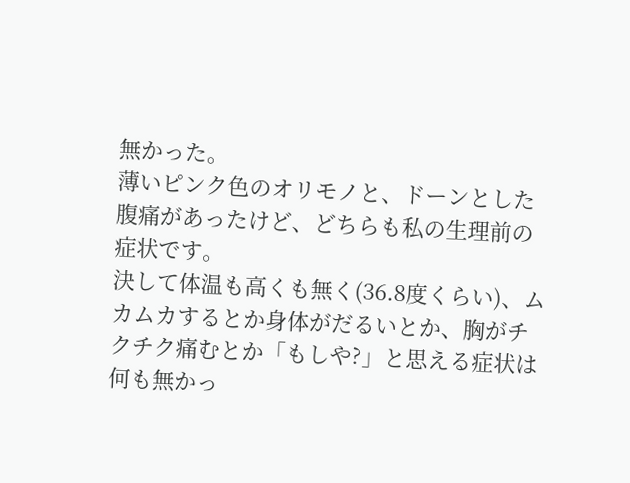無かった。
薄いピンク色のオリモノと、ドーンとした腹痛があったけど、どちらも私の生理前の症状です。
決して体温も高くも無く(36.8度くらい)、ムカムカするとか身体がだるいとか、胸がチクチク痛むとか「もしや?」と思える症状は何も無かっ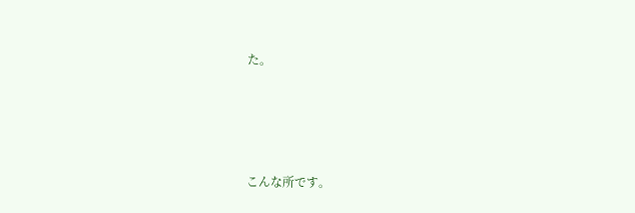た。




こんな所です。